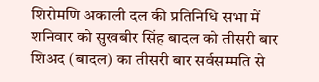शिरोमणि अकाली दल की प्रतिनिधि सभा में शनिवार को सुखबीर सिंह बादल को तीसरी बार शिअद (बादल) का तीसरी बार सर्वसम्मति से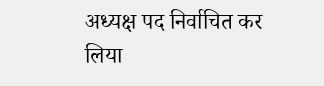अध्यक्ष पद निर्वाचित कर लिया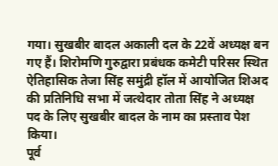गया। सुखबीर बादल अकाली दल के 22वें अध्यक्ष बन गए हैं। शिरोमणि गुरुद्वारा प्रबंधक कमेटी परिसर स्थित ऐतिहासिक तेजा सिंह समुंद्री हॉल में आयोजित शिअद की प्रतिनिधि सभा में जत्थेदार तोता सिंह ने अध्यक्ष पद के लिए सुखबीर बादल के नाम का प्रस्ताव पेश किया।
पूर्व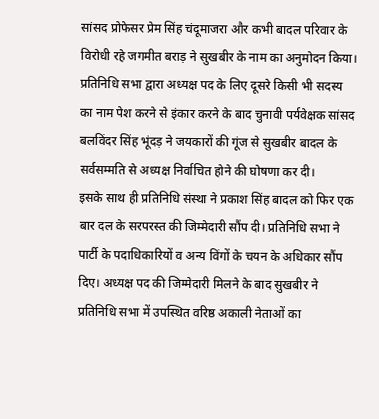सांसद प्रोफेसर प्रेम सिंह चंदूमाजरा और कभी बादल परिवार के विरोधी रहे जगमीत बराड़ ने सुखबीर के नाम का अनुमोदन किया। प्रतिनिधि सभा द्वारा अध्यक्ष पद के लिए दूसरे किसी भी सदस्य का नाम पेश करने से इंकार करने के बाद चुनावी पर्यवेक्षक सांसद बलविंदर सिंह भूंदड़ ने जयकारों की गूंज से सुखबीर बादल के सर्वसम्मति से अध्यक्ष निर्वाचित होने की घोषणा कर दी।
इसके साथ ही प्रतिनिधि संस्था ने प्रकाश सिंह बादल को फिर एक बार दल के सरपरस्त की जिम्मेदारी सौंप दी। प्रतिनिधि सभा ने पार्टी के पदाधिकारियों व अन्य विंगों के चयन के अधिकार सौंप दिए। अध्यक्ष पद की जिम्मेदारी मिलने के बाद सुखबीर ने प्रतिनिधि सभा में उपस्थित वरिष्ठ अकाली नेताओं का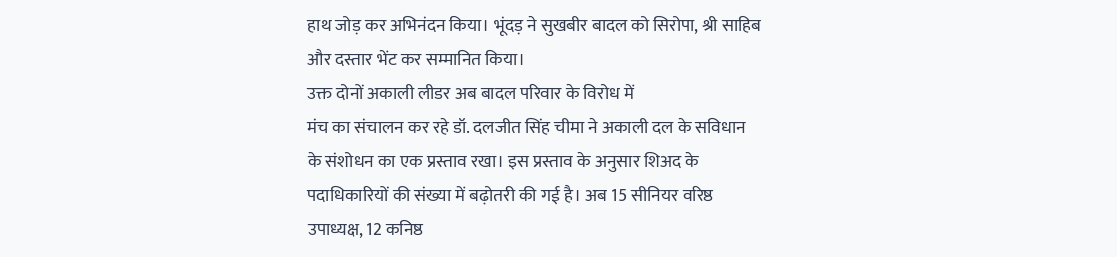हाथ जोड़ कर अभिनंदन किया। भूंदड़ ने सुखबीर बादल को सिरोपा, श्री साहिब और दस्तार भेंट कर सम्मानित किया।
उक्त दोनों अकाली लीडर अब बादल परिवार के विरोध में
मंच का संचालन कर रहे डॉ. दलजीत सिंह चीमा ने अकाली दल के सविधान के संशोधन का एक प्रस्ताव रखा। इस प्रस्ताव के अनुसार शिअद के पदाधिकारियों की संख्या में बढ़ोतरी की गई है। अब 15 सीनियर वरिष्ठ उपाध्यक्ष, 12 कनिष्ठ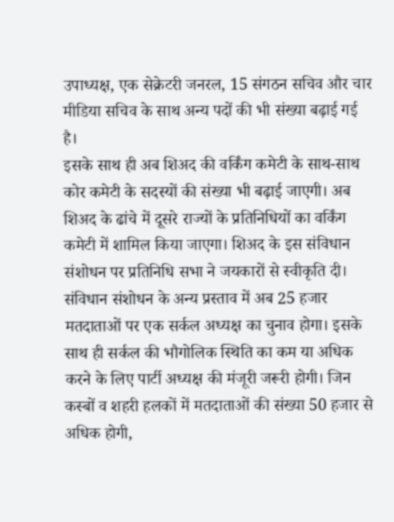उपाध्यक्ष, एक सेक्रेटरी जनरल, 15 संगठन सचिव और चार मीडिया सचिव के साथ अन्य पदों की भी संख्या बढ़ाई गई है।
इसके साथ ही अब शिअद की वर्किंग कमेटी के साथ-साथ कोर कमेटी के सदस्यों की संख्या भी बढ़ाई जाएगी। अब शिअद के ढांचे में दूसरे राज्यों के प्रतिनिधियों का वर्किंग कमेटी में शामिल किया जाएगा। शिअद के इस संविधान संशोधन पर प्रतिनिधि सभा ने जयकारों से स्वीकृति दी।
संविधान संशोधन के अन्य प्रस्ताव में अब 25 हजार मतदाताओं पर एक सर्कल अध्यक्ष का चुनाव होगा। इसके साथ ही सर्कल की भौगोलिक स्थिति का कम या अधिक करने के लिए पार्टी अध्यक्ष की मंजूरी जरूरी होगी। जिन कस्बों व शहरी हलकों में मतदाताओं की संख्या 50 हजार से अधिक होगी,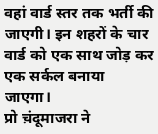वहां वार्ड स्तर तक भर्ती की जाएगी। इन शहरों के चार वार्ड को एक साथ जोड़ कर एक सर्कल बनाया जाएगा।
प्रो च़ंदूमाजरा ने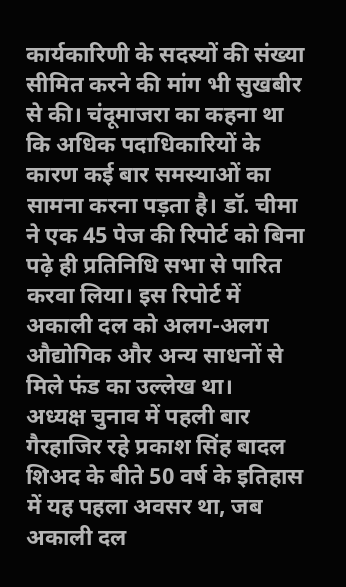कार्यकारिणी के सदस्यों की संख्या सीमित करने की मांग भी सुखबीर से की। चंदूमाजरा का कहना था कि अधिक पदाधिकारियों के कारण कई बार समस्याओं का सामना करना पड़ता है। डॉ. चीमा ने एक 45 पेज की रिपोर्ट को बिना पढ़े ही प्रतिनिधि सभा से पारित करवा लिया। इस रिपोर्ट में अकाली दल को अलग-अलग औद्योगिक और अन्य साधनों से मिले फंड का उल्लेख था।
अध्यक्ष चुनाव में पहली बार गैरहाजिर रहे प्रकाश सिंह बादल
शिअद के बीते 50 वर्ष के इतिहास में यह पहला अवसर था, जब अकाली दल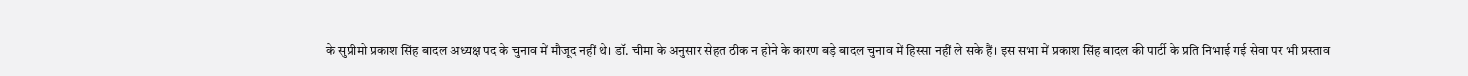के सुप्रीमो प्रकाश सिंह बादल अध्यक्ष पद के चुनाव में मौजूद नहीं थे। डॉ. चीमा के अनुसार सेहत ठीक न होने के कारण बड़े बादल चुनाव में हिस्सा नहीं ले सके हैं। इस सभा में प्रकाश सिंह बादल की पार्टी के प्रति निभाई गई सेवा पर भी प्रस्ताव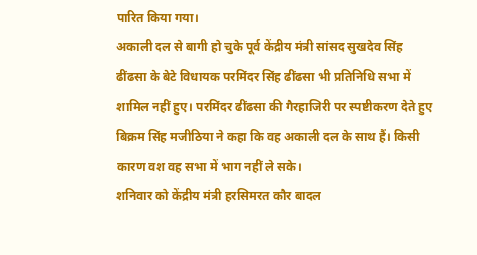पारित किया गया।
अकाली दल से बागी हो चुके पूर्व केंद्रीय मंत्री सांसद सुखदेव सिंह ढींढसा के बेटे विधायक परमिंदर सिंह ढींढसा भी प्रतिनिधि सभा में शामिल नहीं हुए। परमिंदर ढींढसा की गैरहाजिरी पर स्पष्टीकरण देते हुए बिक्रम सिंह मजीठिया ने कहा कि वह अकाली दल के साथ हैं। किसी कारण वश वह सभा में भाग नहीं ले सके।
शनिवार को केंद्रीय मंत्री हरसिमरत कौर बादल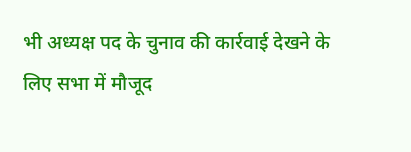भी अध्यक्ष पद के चुनाव की कार्रवाई देखने के लिए सभा में मौजूद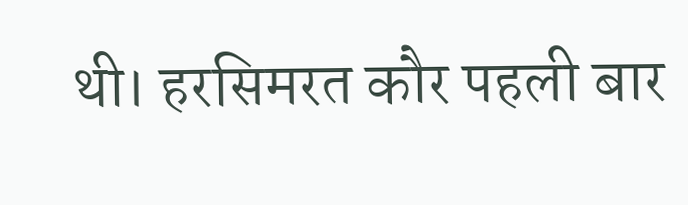थी। हरसिमरत कौर पहली बार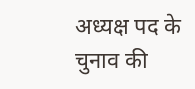अध्यक्ष पद के चुनाव की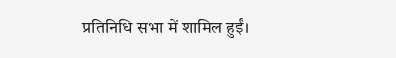प्रतिनिधि सभा में शामिल हुईं।